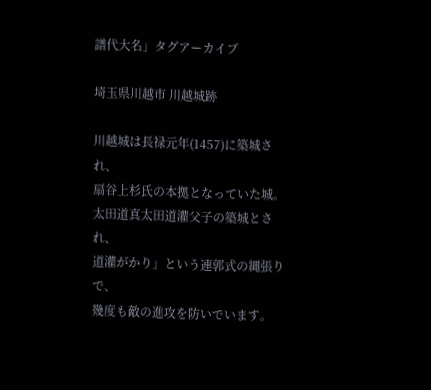譜代大名」タグアーカイブ

埼玉県川越市 川越城跡

川越城は長禄元年(1457)に築城され、
扇谷上杉氏の本拠となっていた城。
太田道真太田道灌父子の築城とされ、
道灌がかり」という連郭式の縄張りで、
幾度も敵の進攻を防いでいます。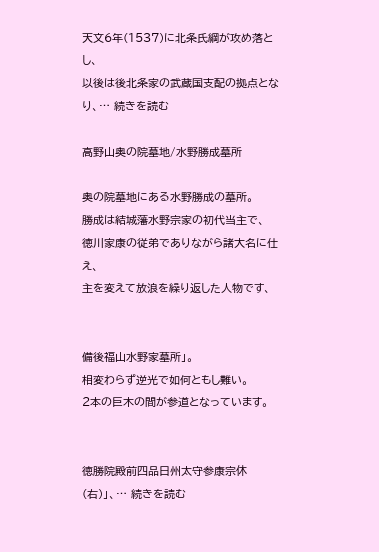天文6年(1537)に北条氏綱が攻め落とし、
以後は後北条家の武蔵国支配の拠点となり、… 続きを読む

高野山奥の院墓地/水野勝成墓所

奥の院墓地にある水野勝成の墓所。
勝成は結城藩水野宗家の初代当主で、
徳川家康の従弟でありながら諸大名に仕え、
主を変えて放浪を繰り返した人物です、


備後福山水野家墓所」。
相変わらず逆光で如何ともし難い。
2本の巨木の間が参道となっています。


徳勝院殿前四品日州太守参康宗休(右)」、… 続きを読む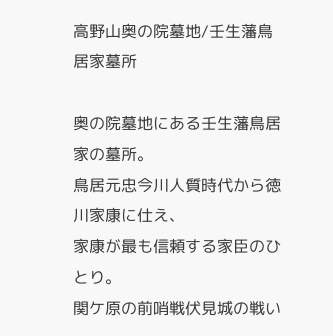高野山奥の院墓地/壬生藩鳥居家墓所

奥の院墓地にある壬生藩鳥居家の墓所。
鳥居元忠今川人質時代から徳川家康に仕え、
家康が最も信頼する家臣のひとり。
関ケ原の前哨戦伏見城の戦い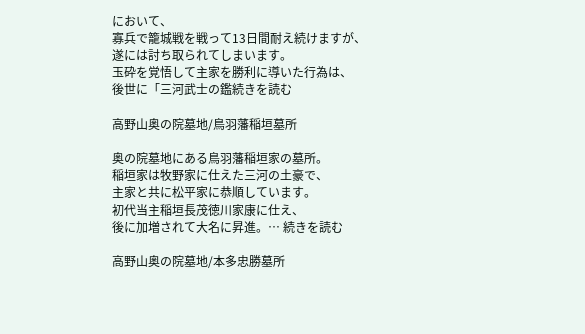において、
寡兵で籠城戦を戦って13日間耐え続けますが、
遂には討ち取られてしまいます。
玉砕を覚悟して主家を勝利に導いた行為は、
後世に「三河武士の鑑続きを読む

高野山奥の院墓地/鳥羽藩稲垣墓所

奥の院墓地にある鳥羽藩稲垣家の墓所。
稲垣家は牧野家に仕えた三河の土豪で、
主家と共に松平家に恭順しています。
初代当主稲垣長茂徳川家康に仕え、
後に加増されて大名に昇進。… 続きを読む

高野山奥の院墓地/本多忠勝墓所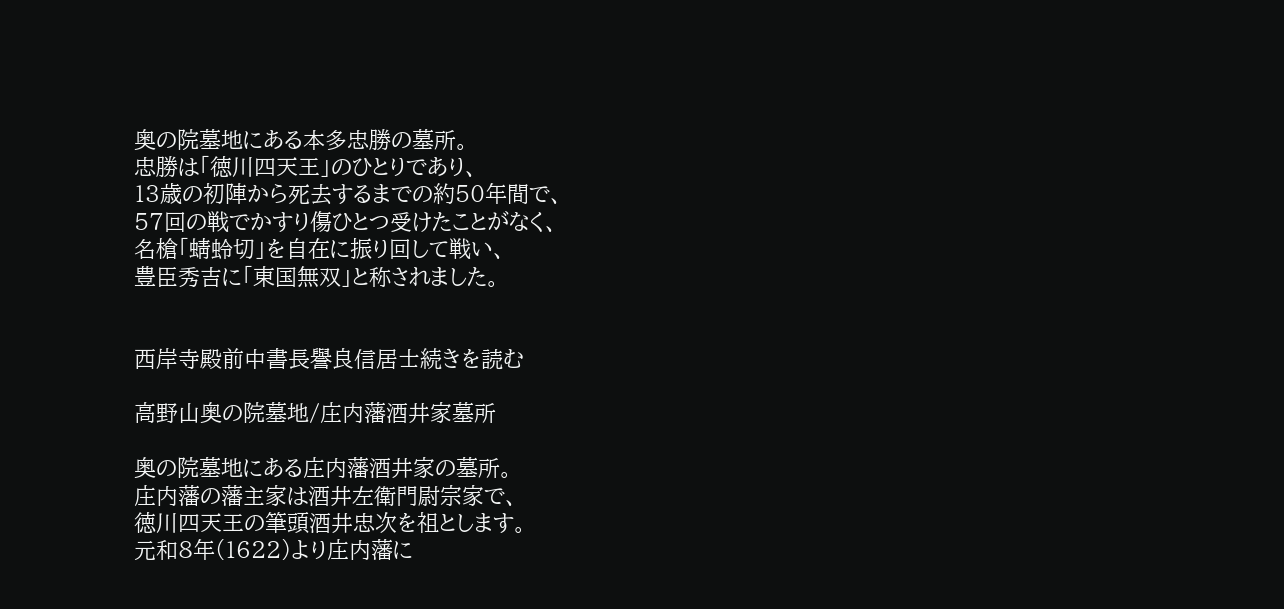奥の院墓地にある本多忠勝の墓所。
忠勝は「徳川四天王」のひとりであり、
13歳の初陣から死去するまでの約50年間で、
57回の戦でかすり傷ひとつ受けたことがなく、
名槍「蜻蛉切」を自在に振り回して戦い、
豊臣秀吉に「東国無双」と称されました。


西岸寺殿前中書長譽良信居士続きを読む

高野山奥の院墓地/庄内藩酒井家墓所

奥の院墓地にある庄内藩酒井家の墓所。
庄内藩の藩主家は酒井左衛門尉宗家で、
徳川四天王の筆頭酒井忠次を祖とします。
元和8年(1622)より庄内藩に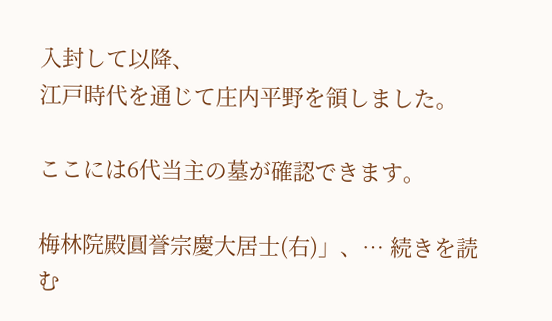入封して以降、
江戸時代を通じて庄内平野を領しました。

ここには6代当主の墓が確認できます。

梅林院殿圓誉宗慶大居士(右)」、… 続きを読む